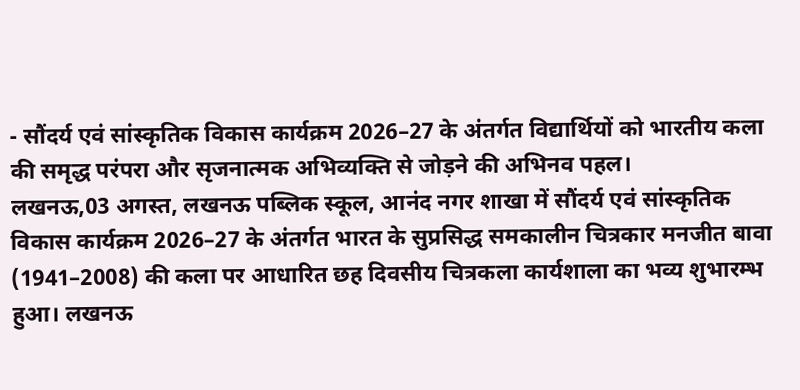- सौंदर्य एवं सांस्कृतिक विकास कार्यक्रम 2026–27 के अंतर्गत विद्यार्थियों को भारतीय कला की समृद्ध परंपरा और सृजनात्मक अभिव्यक्ति से जोड़ने की अभिनव पहल।
लखनऊ,03 अगस्त, लखनऊ पब्लिक स्कूल, आनंद नगर शाखा में सौंदर्य एवं सांस्कृतिक विकास कार्यक्रम 2026–27 के अंतर्गत भारत के सुप्रसिद्ध समकालीन चित्रकार मनजीत बावा (1941–2008) की कला पर आधारित छह दिवसीय चित्रकला कार्यशाला का भव्य शुभारम्भ हुआ। लखनऊ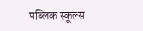पब्लिक स्कूल्स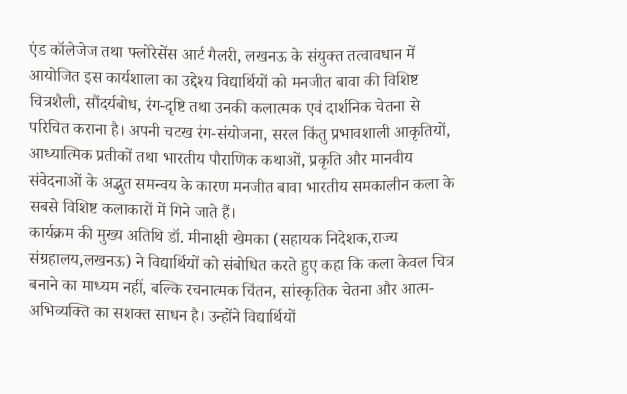एंड कॉलेजेज तथा फ्लोरेसेंस आर्ट गैलरी, लखनऊ के संयुक्त तत्वावधान में आयोजित इस कार्यशाला का उद्देश्य विद्यार्थियों को मनजीत बावा की विशिष्ट चित्रशैली, सौंदर्यबोध, रंग-दृष्टि तथा उनकी कलात्मक एवं दार्शनिक चेतना से परिचित कराना है। अपनी चटख रंग-संयोजना, सरल किंतु प्रभावशाली आकृतियों, आध्यात्मिक प्रतीकों तथा भारतीय पौराणिक कथाओं, प्रकृति और मानवीय संवेदनाओं के अद्भुत समन्वय के कारण मनजीत बावा भारतीय समकालीन कला के सबसे विशिष्ट कलाकारों में गिने जाते हैं।
कार्यक्रम की मुख्य अतिथि डॉ. मीनाक्षी खेमका (सहायक निदेशक,राज्य संग्रहालय,लखनऊ) ने विद्यार्थियों को संबोधित करते हुए कहा कि कला केवल चित्र बनाने का माध्यम नहीं, बल्कि रचनात्मक चिंतन, सांस्कृतिक चेतना और आत्म-अभिव्यक्ति का सशक्त साधन है। उन्होंने विद्यार्थियों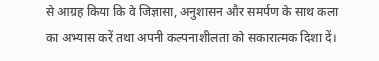से आग्रह किया कि वे जिज्ञासा, अनुशासन और समर्पण के साथ कला का अभ्यास करें तथा अपनी कल्पनाशीलता को सकारात्मक दिशा दें।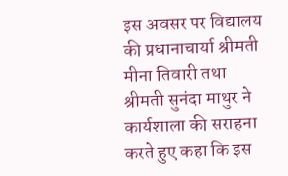इस अवसर पर विद्यालय की प्रधानाचार्या श्रीमती मीना तिवारी तथा श्रीमती सुनंदा माथुर ने कार्यशाला की सराहना करते हुए कहा कि इस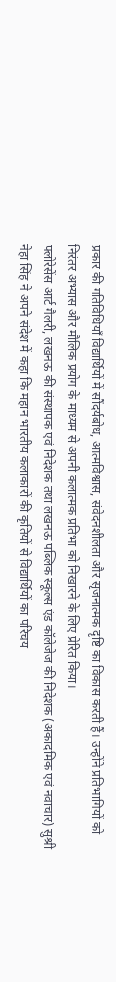प्रकार की गतिविधियाँ विद्यार्थियों में सौंदर्यबोध, आत्मविश्वास, संवेदनशीलता और सृजनात्मक दृष्टि का विकास करती हैं। उन्होंने प्रतिभागियों को निरंतर अभ्यास और मौलिक प्रयोग के माध्यम से अपनी कलात्मक प्रतिभा को निखारने के लिए प्रेरित किया।
फ्लोरेसेंस आर्ट गैलरी, लखनऊ की संस्थापक एवं निदेशक तथा लखनऊ पब्लिक स्कूल्स एंड कॉलेजेज की निदेशक (अकादमिक एवं नवाचार) सुश्री नेहा सिंह ने अपने संदेश में कहा कि महान भारतीय कलाकारों की कृतियों से विद्यार्थियों का परिचय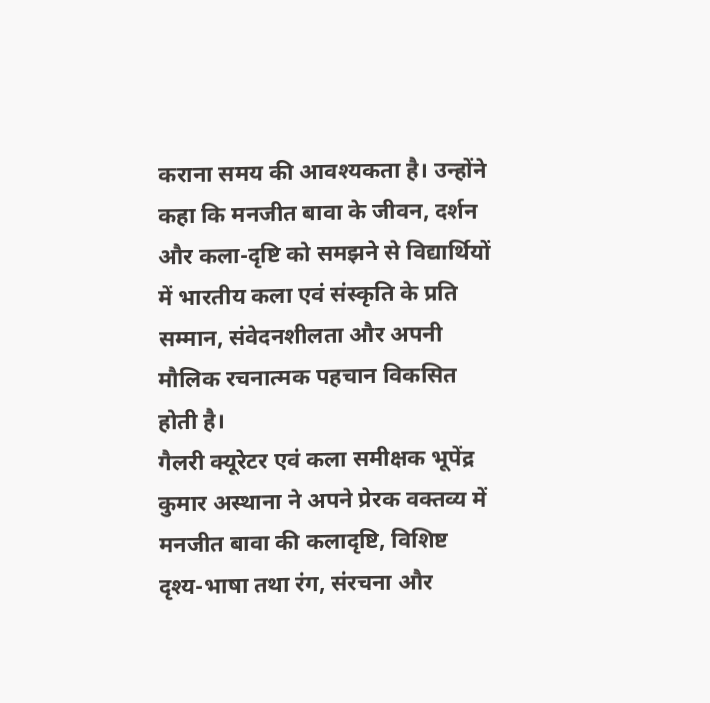कराना समय की आवश्यकता है। उन्होंने कहा कि मनजीत बावा के जीवन, दर्शन और कला-दृष्टि को समझने से विद्यार्थियों में भारतीय कला एवं संस्कृति के प्रति सम्मान, संवेदनशीलता और अपनी मौलिक रचनात्मक पहचान विकसित होती है।
गैलरी क्यूरेटर एवं कला समीक्षक भूपेंद्र कुमार अस्थाना ने अपने प्रेरक वक्तव्य में मनजीत बावा की कलादृष्टि, विशिष्ट दृश्य-भाषा तथा रंग, संरचना और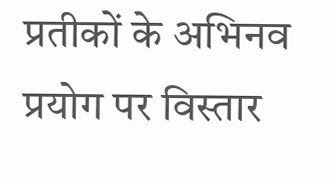प्रतीकों के अभिनव प्रयोग पर विस्तार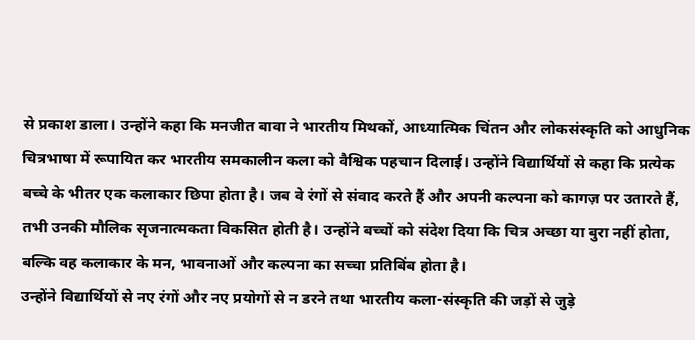से प्रकाश डाला। उन्होंने कहा कि मनजीत बावा ने भारतीय मिथकों, आध्यात्मिक चिंतन और लोकसंस्कृति को आधुनिक चित्रभाषा में रूपायित कर भारतीय समकालीन कला को वैश्विक पहचान दिलाई। उन्होंने विद्यार्थियों से कहा कि प्रत्येक बच्चे के भीतर एक कलाकार छिपा होता है। जब वे रंगों से संवाद करते हैं और अपनी कल्पना को कागज़ पर उतारते हैं, तभी उनकी मौलिक सृजनात्मकता विकसित होती है। उन्होंने बच्चों को संदेश दिया कि चित्र अच्छा या बुरा नहीं होता, बल्कि वह कलाकार के मन, भावनाओं और कल्पना का सच्चा प्रतिबिंब होता है।
उन्होंने विद्यार्थियों से नए रंगों और नए प्रयोगों से न डरने तथा भारतीय कला-संस्कृति की जड़ों से जुड़े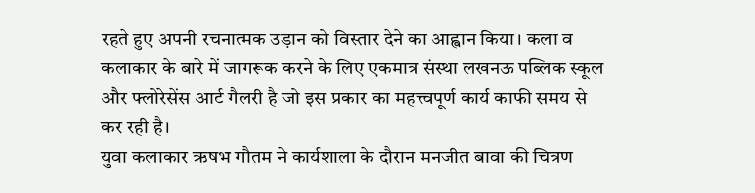रहते हुए अपनी रचनात्मक उड़ान को विस्तार देने का आह्वान किया। कला व कलाकार के बारे में जागरूक करने के लिए एकमात्र संस्था लखनऊ पब्लिक स्कूल और फ्लोरेसेंस आर्ट गैलरी है जो इस प्रकार का महत्त्वपूर्ण कार्य काफी समय से कर रही है।
युवा कलाकार ऋषभ गौतम ने कार्यशाला के दौरान मनजीत बावा की चित्रण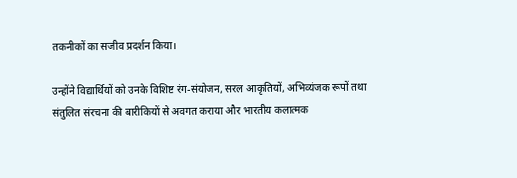तकनीकों का सजीव प्रदर्शन किया।

उन्होंने विद्यार्थियों को उनके विशिष्ट रंग-संयोजन, सरल आकृतियों, अभिव्यंजक रूपों तथा संतुलित संरचना की बारीकियों से अवगत कराया और भारतीय कलात्मक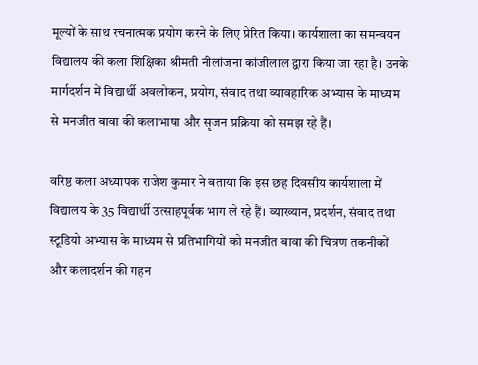मूल्यों के साथ रचनात्मक प्रयोग करने के लिए प्रेरित किया। कार्यशाला का समन्वयन विद्यालय की कला शिक्षिका श्रीमती नीलांजना कांजीलाल द्वारा किया जा रहा है। उनके मार्गदर्शन में विद्यार्थी अवलोकन, प्रयोग, संवाद तथा व्यावहारिक अभ्यास के माध्यम से मनजीत बावा की कलाभाषा और सृजन प्रक्रिया को समझ रहे हैं।

वरिष्ठ कला अध्यापक राजेश कुमार ने बताया कि इस छह दिवसीय कार्यशाला में विद्यालय के 35 विद्यार्थी उत्साहपूर्वक भाग ले रहे हैं। व्याख्यान, प्रदर्शन, संवाद तथा स्टूडियो अभ्यास के माध्यम से प्रतिभागियों को मनजीत बावा की चित्रण तकनीकों और कलादर्शन की गहन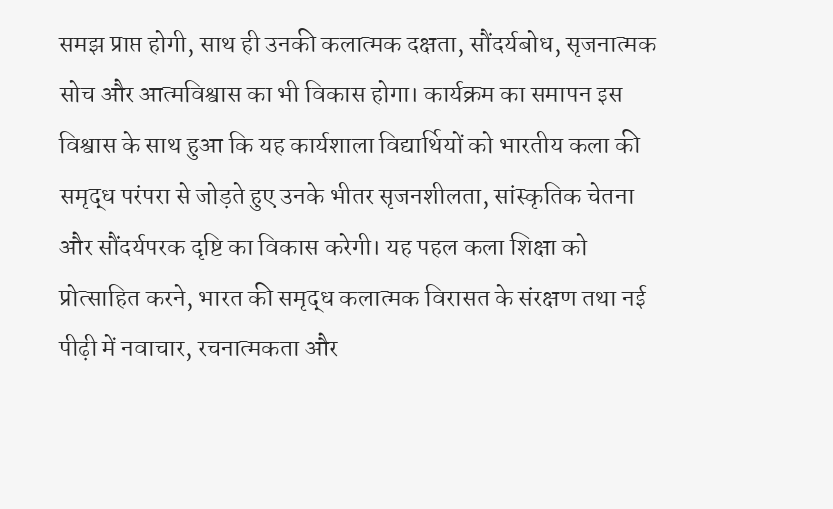समझ प्राप्त होगी, साथ ही उनकी कलात्मक दक्षता, सौंदर्यबोध, सृजनात्मक सोच और आत्मविश्वास का भी विकास होगा। कार्यक्रम का समापन इस विश्वास के साथ हुआ कि यह कार्यशाला विद्यार्थियों को भारतीय कला की समृद्ध परंपरा से जोड़ते हुए उनके भीतर सृजनशीलता, सांस्कृतिक चेतना और सौंदर्यपरक दृष्टि का विकास करेगी। यह पहल कला शिक्षा को प्रोत्साहित करने, भारत की समृद्ध कलात्मक विरासत के संरक्षण तथा नई पीढ़ी में नवाचार, रचनात्मकता और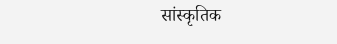सांस्कृतिक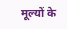मूल्यों के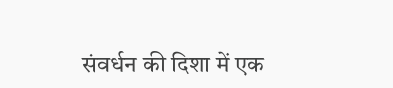संवर्धन की दिशा में एक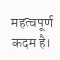महत्वपूर्ण कदम है।